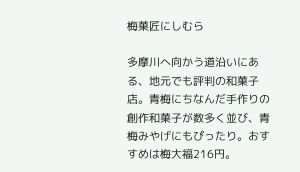梅菓匠にしむら

多摩川へ向かう道沿いにある、地元でも評判の和菓子店。青梅にちなんだ手作りの創作和菓子が数多く並び、青梅みやげにもぴったり。おすすめは梅大福216円。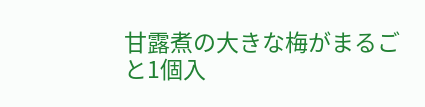甘露煮の大きな梅がまるごと1個入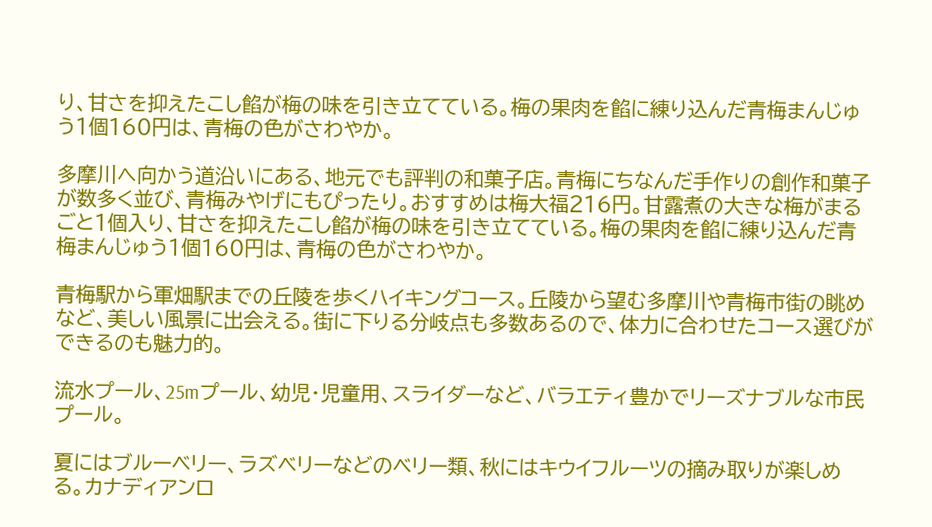り、甘さを抑えたこし餡が梅の味を引き立てている。梅の果肉を餡に練り込んだ青梅まんじゅう1個160円は、青梅の色がさわやか。

多摩川へ向かう道沿いにある、地元でも評判の和菓子店。青梅にちなんだ手作りの創作和菓子が数多く並び、青梅みやげにもぴったり。おすすめは梅大福216円。甘露煮の大きな梅がまるごと1個入り、甘さを抑えたこし餡が梅の味を引き立てている。梅の果肉を餡に練り込んだ青梅まんじゅう1個160円は、青梅の色がさわやか。

青梅駅から軍畑駅までの丘陵を歩くハイキングコース。丘陵から望む多摩川や青梅市街の眺めなど、美しい風景に出会える。街に下りる分岐点も多数あるので、体力に合わせたコース選びができるのも魅力的。

流水プール、25mプール、幼児・児童用、スライダーなど、バラエティ豊かでリーズナブルな市民プール。

夏にはブルーベリー、ラズベリーなどのベリー類、秋にはキウイフルーツの摘み取りが楽しめる。カナディアンロ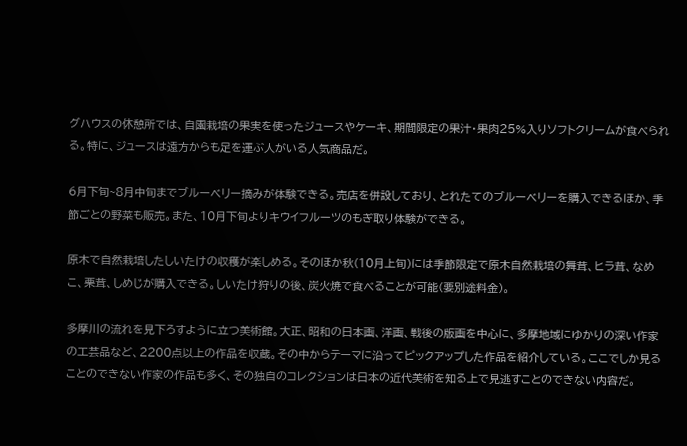グハウスの休憩所では、自園栽培の果実を使ったジュースやケーキ、期間限定の果汁・果肉25%入りソフトクリームが食べられる。特に、ジュースは遠方からも足を運ぶ人がいる人気商品だ。

6月下旬~8月中旬までブルーベリー摘みが体験できる。売店を併設しており、とれたてのブルーベリーを購入できるほか、季節ごとの野菜も販売。また、10月下旬よりキウイフルーツのもぎ取り体験ができる。

原木で自然栽培したしいたけの収穫が楽しめる。そのほか秋(10月上旬)には季節限定で原木自然栽培の舞茸、ヒラ茸、なめこ、栗茸、しめじが購入できる。しいたけ狩りの後、炭火焼で食べることが可能(要別途料金)。

多摩川の流れを見下ろすように立つ美術館。大正、昭和の日本画、洋画、戦後の版画を中心に、多摩地域にゆかりの深い作家の工芸品など、2200点以上の作品を収蔵。その中からテーマに沿ってピックアップした作品を紹介している。ここでしか見ることのできない作家の作品も多く、その独自のコレクションは日本の近代美術を知る上で見逃すことのできない内容だ。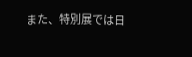また、特別展では日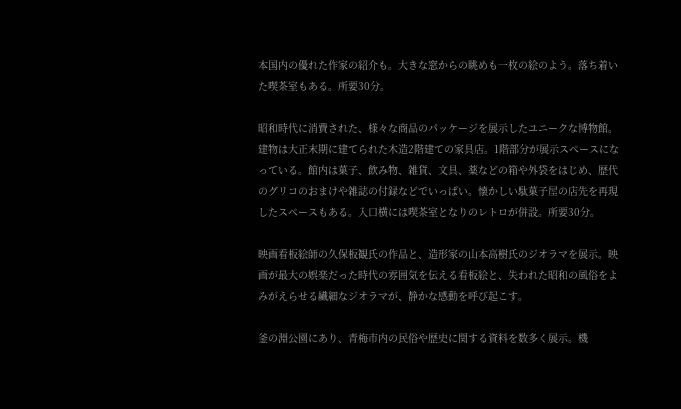本国内の優れた作家の紹介も。大きな窓からの眺めも一枚の絵のよう。落ち着いた喫茶室もある。所要30分。

昭和時代に消費された、様々な商品のパッケージを展示したユニークな博物館。建物は大正末期に建てられた木造2階建ての家具店。1階部分が展示スペースになっている。館内は菓子、飲み物、雑貨、文具、薬などの箱や外袋をはじめ、歴代のグリコのおまけや雑誌の付録などでいっぱい。懐かしい駄菓子屋の店先を再現したスペースもある。入口横には喫茶室となりのレトロが併設。所要30分。

映画看板絵師の久保板観氏の作品と、造形家の山本高樹氏のジオラマを展示。映画が最大の娯楽だった時代の雰囲気を伝える看板絵と、失われた昭和の風俗をよみがえらせる繊細なジオラマが、静かな感動を呼び起こす。

釜の淵公園にあり、青梅市内の民俗や歴史に関する資料を数多く展示。機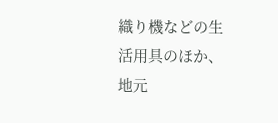織り機などの生活用具のほか、地元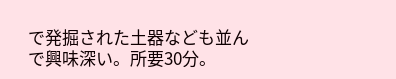で発掘された土器なども並んで興味深い。所要30分。